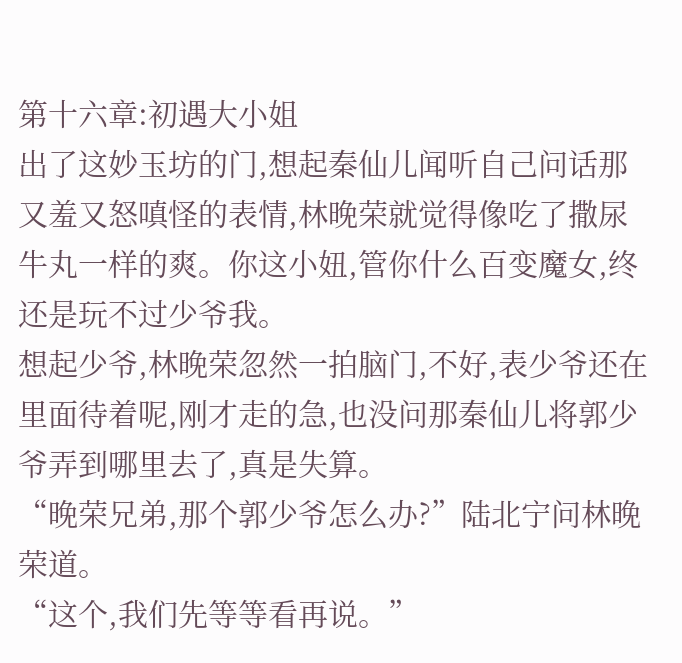第十六章:初遇大小姐
出了这妙玉坊的门,想起秦仙儿闻听自己问话那又羞又怒嗔怪的表情,林晚荣就觉得像吃了撒尿牛丸一样的爽。你这小妞,管你什么百变魔女,终还是玩不过少爷我。
想起少爷,林晚荣忽然一拍脑门,不好,表少爷还在里面待着呢,刚才走的急,也没问那秦仙儿将郭少爷弄到哪里去了,真是失算。
“晚荣兄弟,那个郭少爷怎么办?”陆北宁问林晚荣道。
“这个,我们先等等看再说。”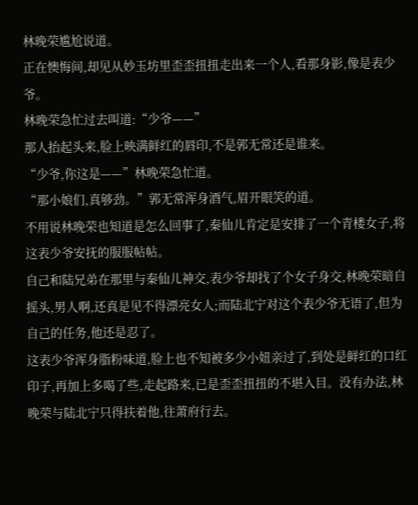林晚荣尴尬说道。
正在懊悔间,却见从妙玉坊里歪歪扭扭走出来一个人,看那身影,像是表少爷。
林晚荣急忙过去叫道:“少爷——”
那人抬起头来,脸上映满鲜红的唇印,不是郭无常还是谁来。
“少爷,你这是——”林晚荣急忙道。
“那小娘们,真够劲。”郭无常浑身酒气,眉开眼笑的道。
不用说林晚荣也知道是怎么回事了,秦仙儿肯定是安排了一个青楼女子,将这表少爷安抚的服服帖帖。
自己和陆兄弟在那里与秦仙儿神交,表少爷却找了个女子身交,林晚荣暗自摇头,男人啊,还真是见不得漂亮女人;而陆北宁对这个表少爷无语了,但为自己的任务,他还是忍了。
这表少爷浑身脂粉味道,脸上也不知被多少小妞亲过了,到处是鲜红的口红印子,再加上多喝了些,走起路来,已是歪歪扭扭的不堪入目。没有办法,林晚荣与陆北宁只得扶着他,往萧府行去。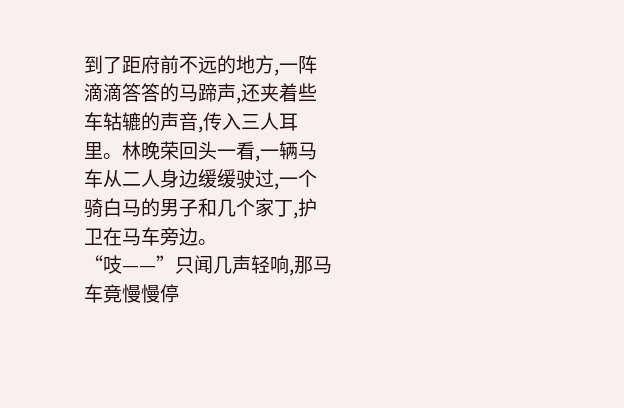到了距府前不远的地方,一阵滴滴答答的马蹄声,还夹着些车轱辘的声音,传入三人耳里。林晚荣回头一看,一辆马车从二人身边缓缓驶过,一个骑白马的男子和几个家丁,护卫在马车旁边。
“吱——”只闻几声轻响,那马车竟慢慢停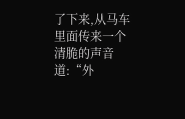了下来,从马车里面传来一个清脆的声音道:“外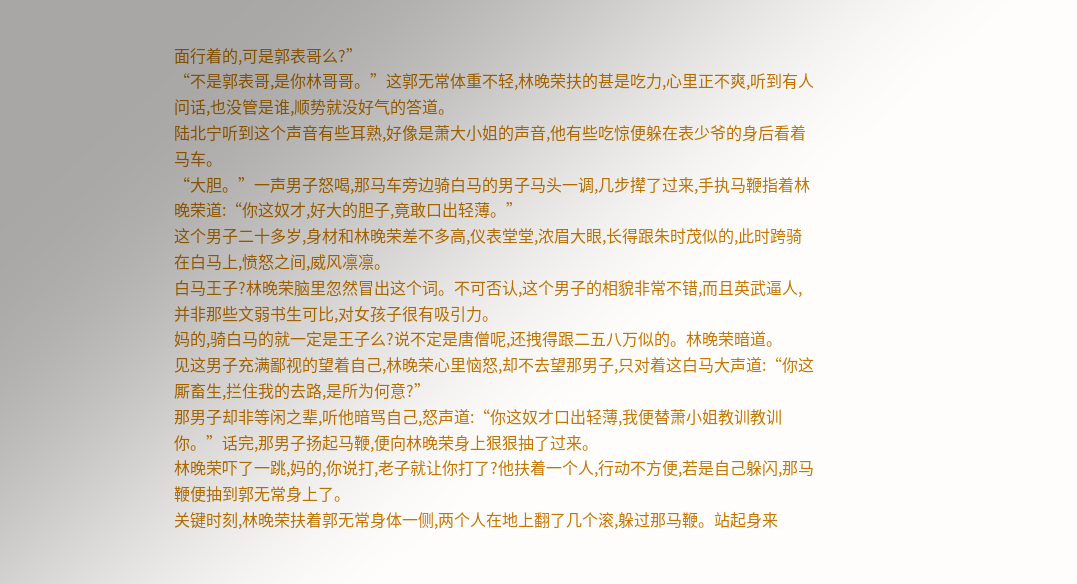面行着的,可是郭表哥么?”
“不是郭表哥,是你林哥哥。”这郭无常体重不轻,林晚荣扶的甚是吃力,心里正不爽,听到有人问话,也没管是谁,顺势就没好气的答道。
陆北宁听到这个声音有些耳熟,好像是萧大小姐的声音,他有些吃惊便躲在表少爷的身后看着马车。
“大胆。”一声男子怒喝,那马车旁边骑白马的男子马头一调,几步撵了过来,手执马鞭指着林晚荣道:“你这奴才,好大的胆子,竟敢口出轻薄。”
这个男子二十多岁,身材和林晚荣差不多高,仪表堂堂,浓眉大眼,长得跟朱时茂似的,此时跨骑在白马上,愤怒之间,威风凛凛。
白马王子?林晚荣脑里忽然冒出这个词。不可否认,这个男子的相貌非常不错,而且英武逼人,并非那些文弱书生可比,对女孩子很有吸引力。
妈的,骑白马的就一定是王子么?说不定是唐僧呢,还拽得跟二五八万似的。林晚荣暗道。
见这男子充满鄙视的望着自己,林晚荣心里恼怒,却不去望那男子,只对着这白马大声道:“你这厮畜生,拦住我的去路,是所为何意?”
那男子却非等闲之辈,听他暗骂自己,怒声道:“你这奴才口出轻薄,我便替萧小姐教训教训你。”话完,那男子扬起马鞭,便向林晚荣身上狠狠抽了过来。
林晚荣吓了一跳,妈的,你说打,老子就让你打了?他扶着一个人,行动不方便,若是自己躲闪,那马鞭便抽到郭无常身上了。
关键时刻,林晚荣扶着郭无常身体一侧,两个人在地上翻了几个滚,躲过那马鞭。站起身来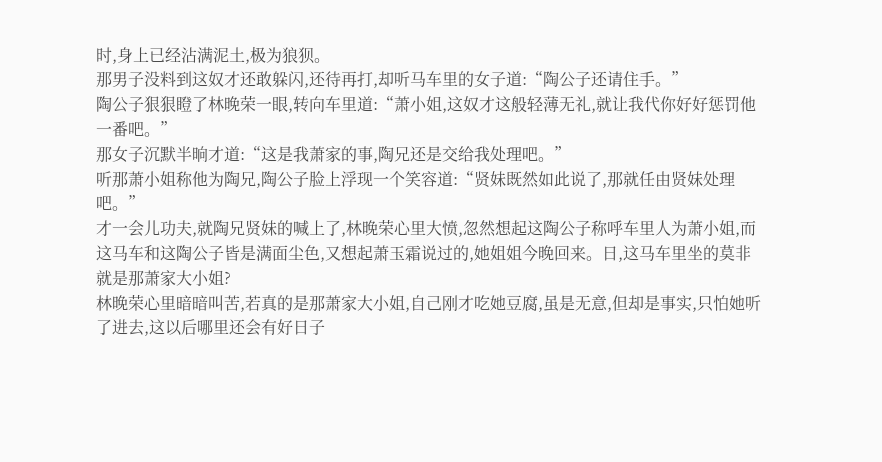时,身上已经沾满泥土,极为狼狈。
那男子没料到这奴才还敢躲闪,还待再打,却听马车里的女子道:“陶公子还请住手。”
陶公子狠狠瞪了林晚荣一眼,转向车里道:“萧小姐,这奴才这般轻薄无礼,就让我代你好好惩罚他一番吧。”
那女子沉默半晌才道:“这是我萧家的事,陶兄还是交给我处理吧。”
听那萧小姐称他为陶兄,陶公子脸上浮现一个笑容道:“贤妹既然如此说了,那就任由贤妹处理吧。”
才一会儿功夫,就陶兄贤妹的喊上了,林晚荣心里大愤,忽然想起这陶公子称呼车里人为萧小姐,而这马车和这陶公子皆是满面尘色,又想起萧玉霜说过的,她姐姐今晚回来。日,这马车里坐的莫非就是那萧家大小姐?
林晚荣心里暗暗叫苦,若真的是那萧家大小姐,自己刚才吃她豆腐,虽是无意,但却是事实,只怕她听了进去,这以后哪里还会有好日子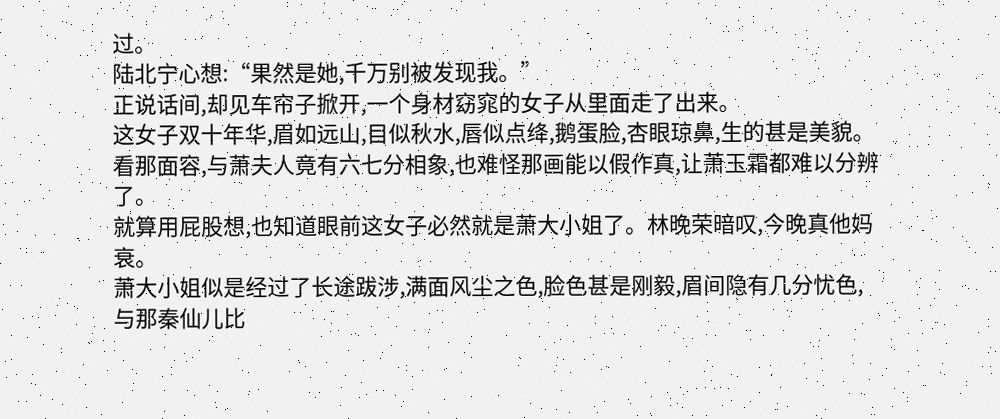过。
陆北宁心想:“果然是她,千万别被发现我。”
正说话间,却见车帘子掀开,一个身材窈窕的女子从里面走了出来。
这女子双十年华,眉如远山,目似秋水,唇似点绛,鹅蛋脸,杏眼琼鼻,生的甚是美貌。看那面容,与萧夫人竟有六七分相象,也难怪那画能以假作真,让萧玉霜都难以分辨了。
就算用屁股想,也知道眼前这女子必然就是萧大小姐了。林晚荣暗叹,今晚真他妈衰。
萧大小姐似是经过了长途跋涉,满面风尘之色,脸色甚是刚毅,眉间隐有几分忧色,与那秦仙儿比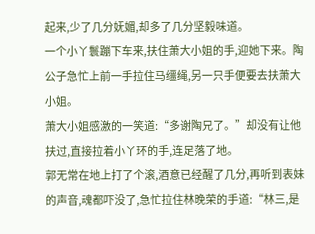起来,少了几分妩媚,却多了几分坚毅味道。
一个小丫鬟蹦下车来,扶住萧大小姐的手,迎她下来。陶公子急忙上前一手拉住马缰绳,另一只手便要去扶萧大小姐。
萧大小姐感激的一笑道:“多谢陶兄了。”却没有让他扶过,直接拉着小丫环的手,连足落了地。
郭无常在地上打了个滚,酒意已经醒了几分,再听到表妹的声音,魂都吓没了,急忙拉住林晚荣的手道:“林三,是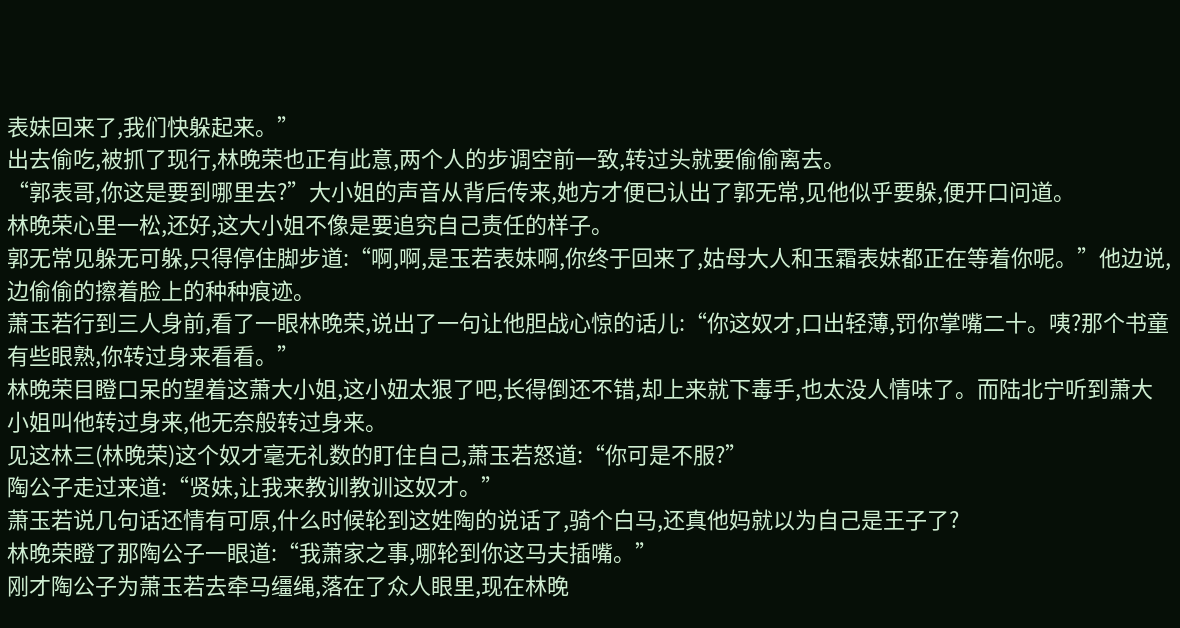表妹回来了,我们快躲起来。”
出去偷吃,被抓了现行,林晚荣也正有此意,两个人的步调空前一致,转过头就要偷偷离去。
“郭表哥,你这是要到哪里去?”大小姐的声音从背后传来,她方才便已认出了郭无常,见他似乎要躲,便开口问道。
林晚荣心里一松,还好,这大小姐不像是要追究自己责任的样子。
郭无常见躲无可躲,只得停住脚步道:“啊,啊,是玉若表妹啊,你终于回来了,姑母大人和玉霜表妹都正在等着你呢。”他边说,边偷偷的擦着脸上的种种痕迹。
萧玉若行到三人身前,看了一眼林晚荣,说出了一句让他胆战心惊的话儿:“你这奴才,口出轻薄,罚你掌嘴二十。咦?那个书童有些眼熟,你转过身来看看。”
林晚荣目瞪口呆的望着这萧大小姐,这小妞太狠了吧,长得倒还不错,却上来就下毒手,也太没人情味了。而陆北宁听到萧大小姐叫他转过身来,他无奈般转过身来。
见这林三(林晚荣)这个奴才毫无礼数的盯住自己,萧玉若怒道:“你可是不服?”
陶公子走过来道:“贤妹,让我来教训教训这奴才。”
萧玉若说几句话还情有可原,什么时候轮到这姓陶的说话了,骑个白马,还真他妈就以为自己是王子了?
林晚荣瞪了那陶公子一眼道:“我萧家之事,哪轮到你这马夫插嘴。”
刚才陶公子为萧玉若去牵马缰绳,落在了众人眼里,现在林晚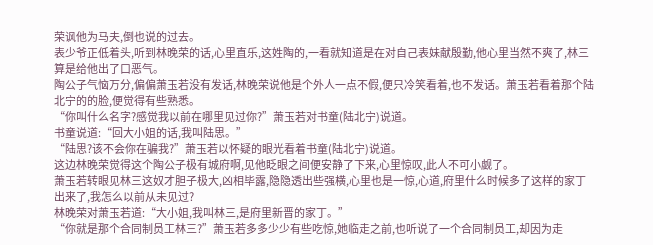荣讽他为马夫,倒也说的过去。
表少爷正低着头,听到林晚荣的话,心里直乐,这姓陶的,一看就知道是在对自己表妹献殷勤,他心里当然不爽了,林三算是给他出了口恶气。
陶公子气恼万分,偏偏萧玉若没有发话,林晚荣说他是个外人一点不假,便只冷笑看着,也不发话。萧玉若看着那个陆北宁的的脸,便觉得有些熟悉。
“你叫什么名字?感觉我以前在哪里见过你?”萧玉若对书童(陆北宁)说道。
书童说道:“回大小姐的话,我叫陆思。”
“陆思?该不会你在骗我?”萧玉若以怀疑的眼光看着书童(陆北宁)说道。
这边林晚荣觉得这个陶公子极有城府啊,见他眨眼之间便安静了下来,心里惊叹,此人不可小觑了。
萧玉若转眼见林三这奴才胆子极大,凶相毕露,隐隐透出些强横,心里也是一惊,心道,府里什么时候多了这样的家丁出来了,我怎么以前从未见过?
林晚荣对萧玉若道:“大小姐,我叫林三,是府里新晋的家丁。”
“你就是那个合同制员工林三?”萧玉若多多少少有些吃惊,她临走之前,也听说了一个合同制员工,却因为走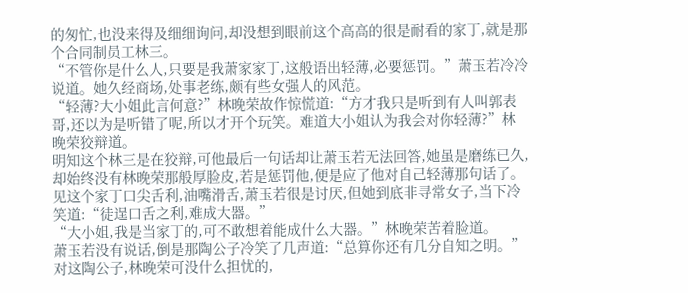的匆忙,也没来得及细细询问,却没想到眼前这个高高的很是耐看的家丁,就是那个合同制员工林三。
“不管你是什么人,只要是我萧家家丁,这般语出轻薄,必要惩罚。”萧玉若冷冷说道。她久经商场,处事老练,颇有些女强人的风范。
“轻薄?大小姐此言何意?”林晚荣故作惊慌道:“方才我只是听到有人叫郭表哥,还以为是听错了呢,所以才开个玩笑。难道大小姐认为我会对你轻薄?”林晚荣狡辩道。
明知这个林三是在狡辩,可他最后一句话却让萧玉若无法回答,她虽是磨练已久,却始终没有林晚荣那般厚脸皮,若是惩罚他,便是应了他对自己轻薄那句话了。
见这个家丁口尖舌利,油嘴滑舌,萧玉若很是讨厌,但她到底非寻常女子,当下冷笑道:“徒逞口舌之利,难成大器。”
“大小姐,我是当家丁的,可不敢想着能成什么大器。”林晚荣苦着脸道。
萧玉若没有说话,倒是那陶公子冷笑了几声道:“总算你还有几分自知之明。”
对这陶公子,林晚荣可没什么担忧的,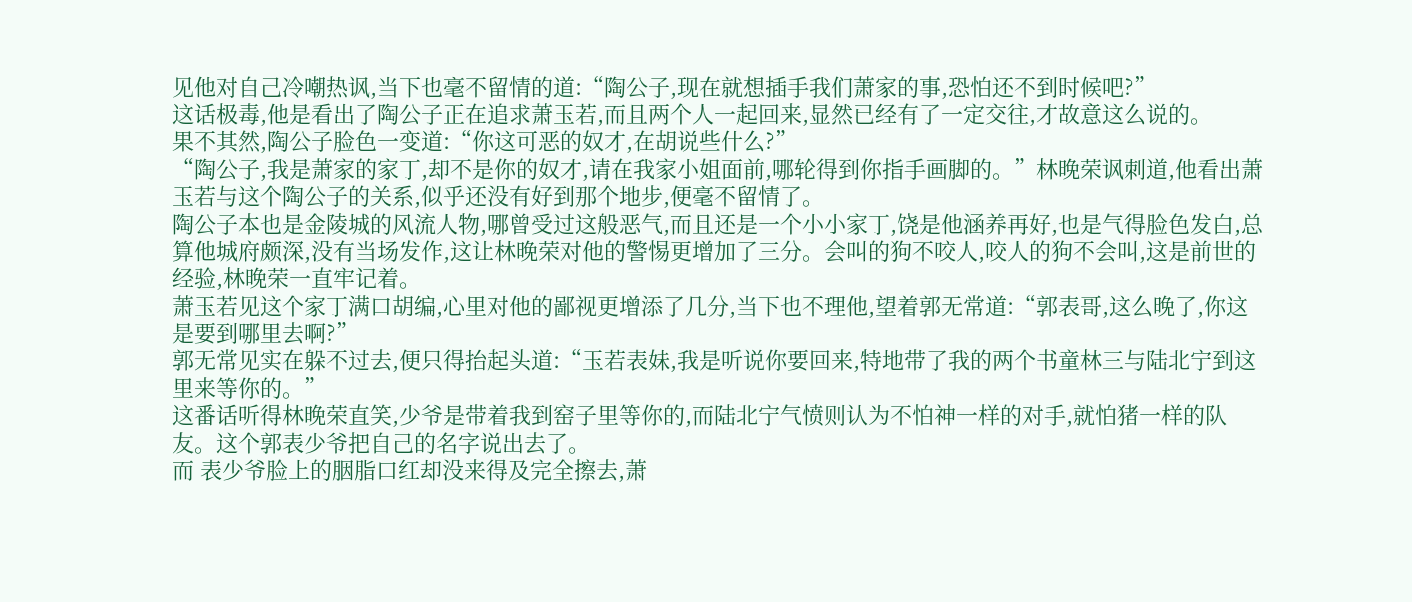见他对自己冷嘲热讽,当下也毫不留情的道:“陶公子,现在就想插手我们萧家的事,恐怕还不到时候吧?”
这话极毒,他是看出了陶公子正在追求萧玉若,而且两个人一起回来,显然已经有了一定交往,才故意这么说的。
果不其然,陶公子脸色一变道:“你这可恶的奴才,在胡说些什么?”
“陶公子,我是萧家的家丁,却不是你的奴才,请在我家小姐面前,哪轮得到你指手画脚的。”林晚荣讽刺道,他看出萧玉若与这个陶公子的关系,似乎还没有好到那个地步,便毫不留情了。
陶公子本也是金陵城的风流人物,哪曾受过这般恶气,而且还是一个小小家丁,饶是他涵养再好,也是气得脸色发白,总算他城府颇深,没有当场发作,这让林晚荣对他的警惕更增加了三分。会叫的狗不咬人,咬人的狗不会叫,这是前世的经验,林晚荣一直牢记着。
萧玉若见这个家丁满口胡编,心里对他的鄙视更增添了几分,当下也不理他,望着郭无常道:“郭表哥,这么晚了,你这是要到哪里去啊?”
郭无常见实在躲不过去,便只得抬起头道:“玉若表妹,我是听说你要回来,特地带了我的两个书童林三与陆北宁到这里来等你的。”
这番话听得林晚荣直笑,少爷是带着我到窑子里等你的,而陆北宁气愤则认为不怕神一样的对手,就怕猪一样的队友。这个郭表少爷把自己的名字说出去了。
而 表少爷脸上的胭脂口红却没来得及完全擦去,萧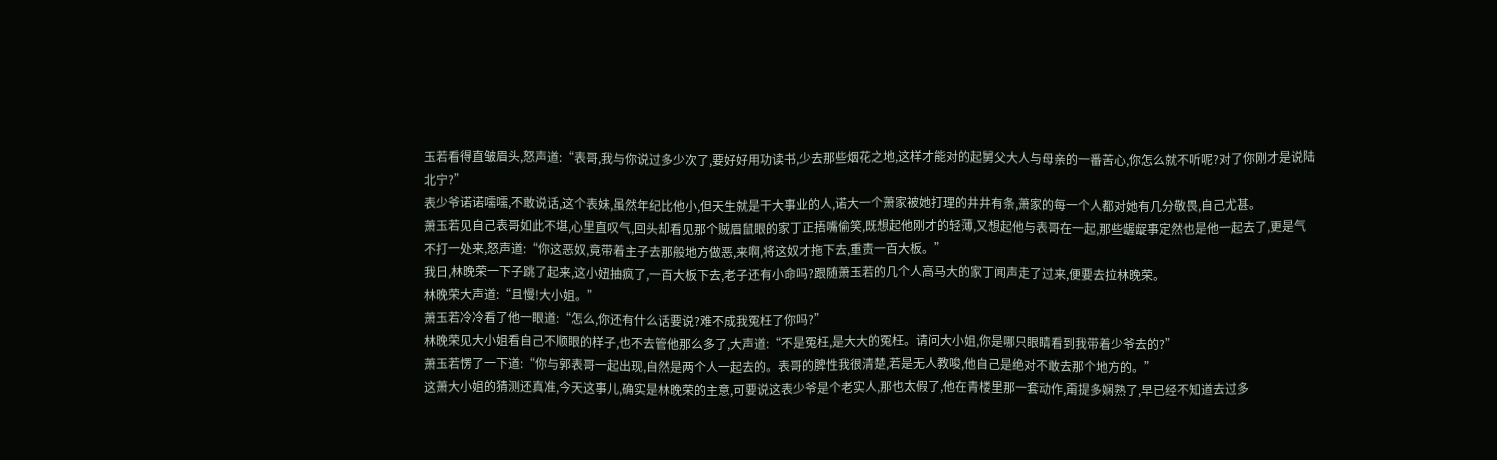玉若看得直皱眉头,怒声道:“表哥,我与你说过多少次了,要好好用功读书,少去那些烟花之地,这样才能对的起舅父大人与母亲的一番苦心,你怎么就不听呢?对了你刚才是说陆北宁?”
表少爷诺诺嚅嚅,不敢说话,这个表妹,虽然年纪比他小,但天生就是干大事业的人,诺大一个萧家被她打理的井井有条,萧家的每一个人都对她有几分敬畏,自己尤甚。
萧玉若见自己表哥如此不堪,心里直叹气,回头却看见那个贼眉鼠眼的家丁正捂嘴偷笑,既想起他刚才的轻薄,又想起他与表哥在一起,那些龌龊事定然也是他一起去了,更是气不打一处来,怒声道:“你这恶奴,竟带着主子去那般地方做恶,来啊,将这奴才拖下去,重责一百大板。”
我日,林晚荣一下子跳了起来,这小妞抽疯了,一百大板下去,老子还有小命吗?跟随萧玉若的几个人高马大的家丁闻声走了过来,便要去拉林晚荣。
林晚荣大声道:“且慢!大小姐。”
萧玉若冷冷看了他一眼道:“怎么,你还有什么话要说?难不成我冤枉了你吗?”
林晚荣见大小姐看自己不顺眼的样子,也不去管他那么多了,大声道:“不是冤枉,是大大的冤枉。请问大小姐,你是哪只眼睛看到我带着少爷去的?”
萧玉若愣了一下道:“你与郭表哥一起出现,自然是两个人一起去的。表哥的脾性我很清楚,若是无人教唆,他自己是绝对不敢去那个地方的。”
这萧大小姐的猜测还真准,今天这事儿,确实是林晚荣的主意,可要说这表少爷是个老实人,那也太假了,他在青楼里那一套动作,甭提多娴熟了,早已经不知道去过多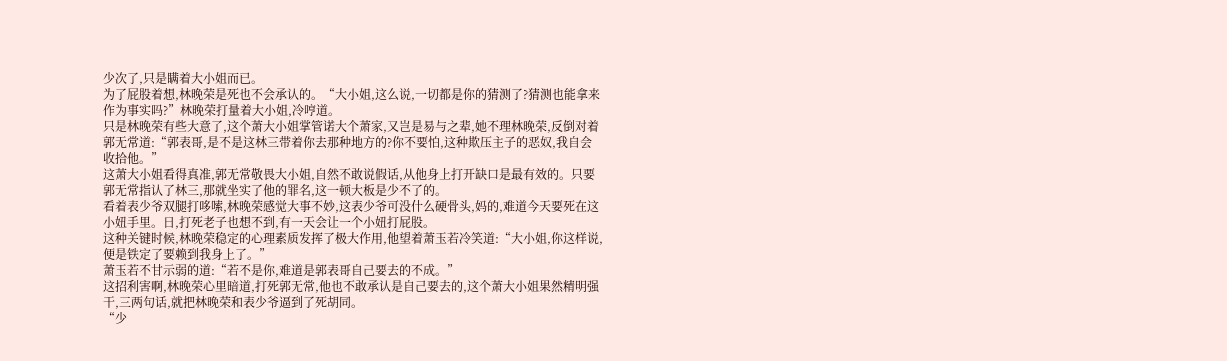少次了,只是瞒着大小姐而已。
为了屁股着想,林晚荣是死也不会承认的。“大小姐,这么说,一切都是你的猜测了?猜测也能拿来作为事实吗?”林晚荣打量着大小姐,冷哼道。
只是林晚荣有些大意了,这个萧大小姐掌管诺大个萧家,又岂是易与之辈,她不理林晚荣,反倒对着郭无常道:“郭表哥,是不是这林三带着你去那种地方的?你不要怕,这种欺压主子的恶奴,我自会收拾他。”
这萧大小姐看得真准,郭无常敬畏大小姐,自然不敢说假话,从他身上打开缺口是最有效的。只要郭无常指认了林三,那就坐实了他的罪名,这一顿大板是少不了的。
看着表少爷双腿打哆嗦,林晚荣感觉大事不妙,这表少爷可没什么硬骨头,妈的,难道今天要死在这小妞手里。日,打死老子也想不到,有一天会让一个小妞打屁股。
这种关键时候,林晚荣稳定的心理素质发挥了极大作用,他望着萧玉若冷笑道:“大小姐,你这样说,便是铁定了要赖到我身上了。”
萧玉若不甘示弱的道:“若不是你,难道是郭表哥自己要去的不成。”
这招利害啊,林晚荣心里暗道,打死郭无常,他也不敢承认是自己要去的,这个萧大小姐果然精明强干,三两句话,就把林晚荣和表少爷逼到了死胡同。
“少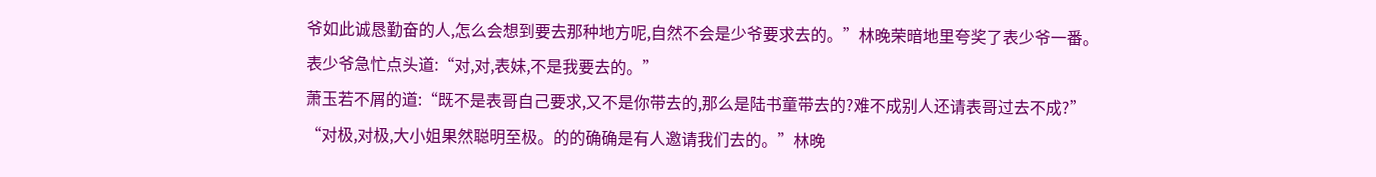爷如此诚恳勤奋的人,怎么会想到要去那种地方呢,自然不会是少爷要求去的。”林晚荣暗地里夸奖了表少爷一番。
表少爷急忙点头道:“对,对,表妹,不是我要去的。”
萧玉若不屑的道:“既不是表哥自己要求,又不是你带去的,那么是陆书童带去的?难不成别人还请表哥过去不成?”
“对极,对极,大小姐果然聪明至极。的的确确是有人邀请我们去的。”林晚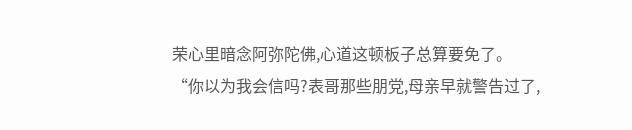荣心里暗念阿弥陀佛,心道这顿板子总算要免了。
“你以为我会信吗?表哥那些朋党,母亲早就警告过了,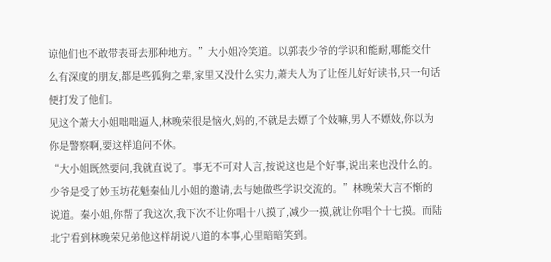谅他们也不敢带表哥去那种地方。”大小姐冷笑道。以郭表少爷的学识和能耐,哪能交什么有深度的朋友,都是些狐狗之辈,家里又没什么实力,萧夫人为了让侄儿好好读书,只一句话便打发了他们。
见这个萧大小姐咄咄逼人,林晚荣很是恼火,妈的,不就是去嫖了个妓嘛,男人不嫖妓,你以为你是警察啊,要这样追问不休。
“大小姐既然要问,我就直说了。事无不可对人言,按说这也是个好事,说出来也没什么的。少爷是受了妙玉坊花魁秦仙儿小姐的邀请,去与她做些学识交流的。”林晚荣大言不惭的说道。秦小姐,你帮了我这次,我下次不让你唱十八摸了,减少一摸,就让你唱个十七摸。而陆北宁看到林晚荣兄弟他这样胡说八道的本事,心里暗暗笑到。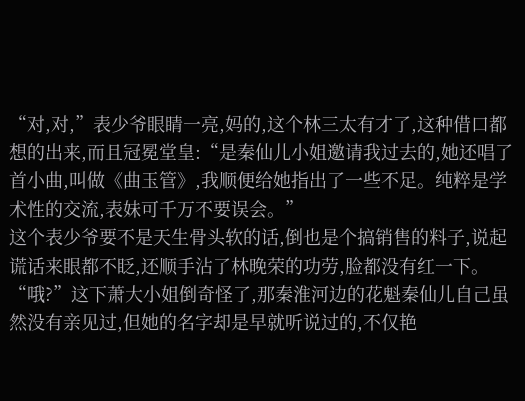“对,对,”表少爷眼睛一亮,妈的,这个林三太有才了,这种借口都想的出来,而且冠冕堂皇:“是秦仙儿小姐邀请我过去的,她还唱了首小曲,叫做《曲玉管》,我顺便给她指出了一些不足。纯粹是学术性的交流,表妹可千万不要误会。”
这个表少爷要不是天生骨头软的话,倒也是个搞销售的料子,说起谎话来眼都不眨,还顺手沾了林晚荣的功劳,脸都没有红一下。
“哦?”这下萧大小姐倒奇怪了,那秦淮河边的花魁秦仙儿自己虽然没有亲见过,但她的名字却是早就听说过的,不仅艳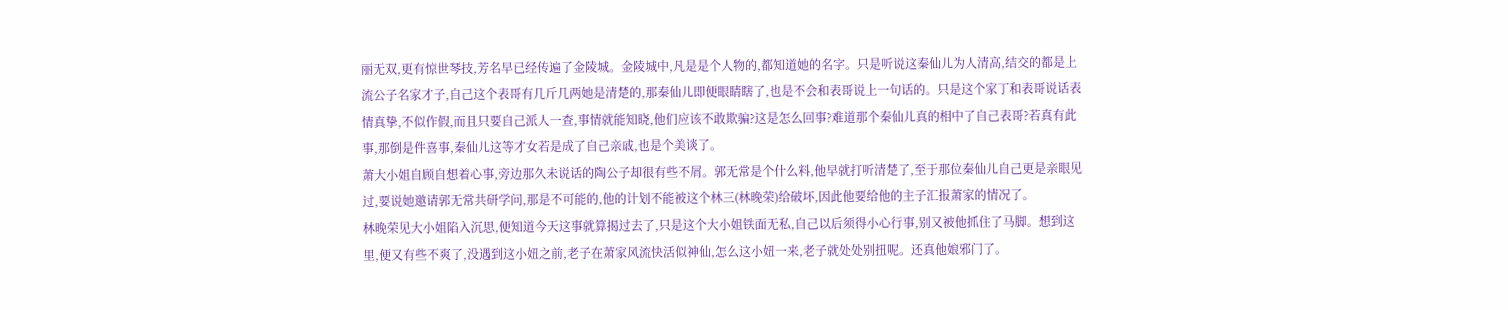丽无双,更有惊世琴技,芳名早已经传遍了金陵城。金陵城中,凡是是个人物的,都知道她的名字。只是听说这秦仙儿为人清高,结交的都是上流公子名家才子,自己这个表哥有几斤几两她是清楚的,那秦仙儿即便眼睛瞎了,也是不会和表哥说上一句话的。只是这个家丁和表哥说话表情真挚,不似作假,而且只要自己派人一查,事情就能知晓,他们应该不敢欺骗?这是怎么回事?难道那个秦仙儿真的相中了自己表哥?若真有此事,那倒是件喜事,秦仙儿这等才女若是成了自己亲戚,也是个美谈了。
萧大小姐自顾自想着心事,旁边那久未说话的陶公子却很有些不屑。郭无常是个什么料,他早就打听清楚了,至于那位秦仙儿自己更是亲眼见过,要说她邀请郭无常共研学问,那是不可能的,他的计划不能被这个林三(林晚荣)给破坏,因此他要给他的主子汇报萧家的情况了。
林晚荣见大小姐陷入沉思,便知道今天这事就算揭过去了,只是这个大小姐铁面无私,自己以后须得小心行事,别又被他抓住了马脚。想到这里,便又有些不爽了,没遇到这小妞之前,老子在萧家风流快活似神仙,怎么这小妞一来,老子就处处别扭呢。还真他娘邪门了。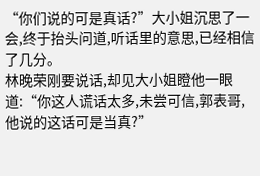“你们说的可是真话?”大小姐沉思了一会,终于抬头问道,听话里的意思,已经相信了几分。
林晚荣刚要说话,却见大小姐瞪他一眼道:“你这人谎话太多,未尝可信,郭表哥,他说的这话可是当真?”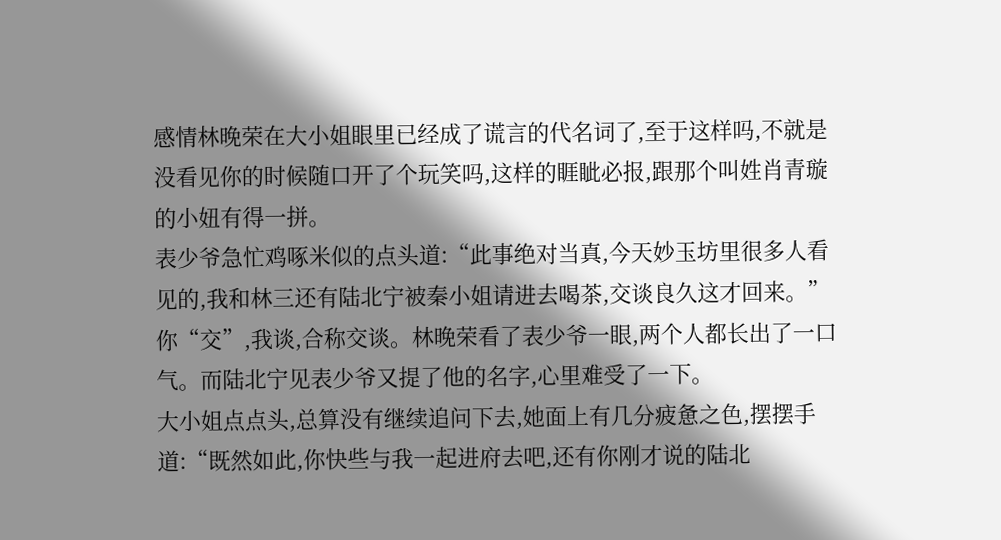感情林晚荣在大小姐眼里已经成了谎言的代名词了,至于这样吗,不就是没看见你的时候随口开了个玩笑吗,这样的睚眦必报,跟那个叫姓肖青璇的小妞有得一拼。
表少爷急忙鸡啄米似的点头道:“此事绝对当真,今天妙玉坊里很多人看见的,我和林三还有陆北宁被秦小姐请进去喝茶,交谈良久这才回来。”
你“交”,我谈,合称交谈。林晚荣看了表少爷一眼,两个人都长出了一口气。而陆北宁见表少爷又提了他的名字,心里难受了一下。
大小姐点点头,总算没有继续追问下去,她面上有几分疲惫之色,摆摆手道:“既然如此,你快些与我一起进府去吧,还有你刚才说的陆北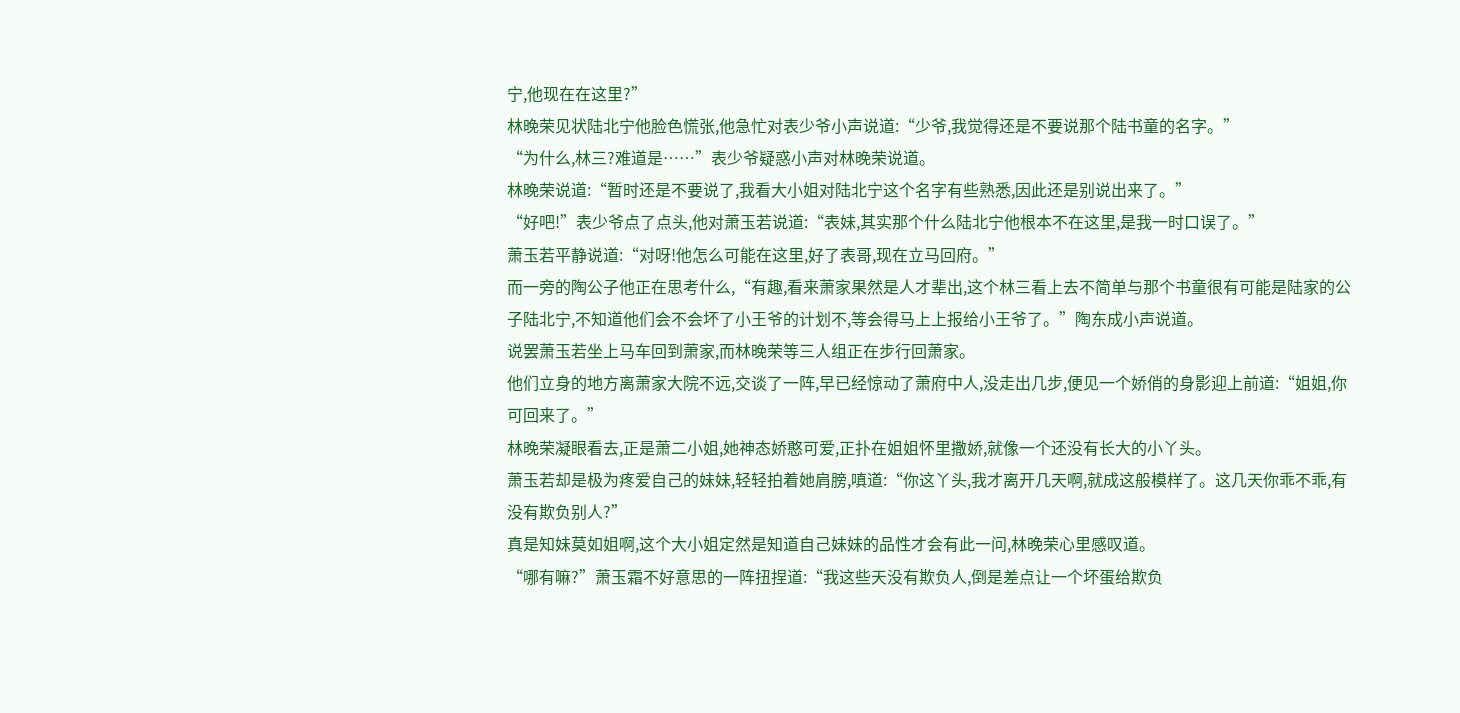宁,他现在在这里?”
林晚荣见状陆北宁他脸色慌张,他急忙对表少爷小声说道:“少爷,我觉得还是不要说那个陆书童的名字。”
“为什么,林三?难道是……”表少爷疑惑小声对林晚荣说道。
林晚荣说道:“暂时还是不要说了,我看大小姐对陆北宁这个名字有些熟悉,因此还是别说出来了。”
“好吧!”表少爷点了点头,他对萧玉若说道:“表妹,其实那个什么陆北宁他根本不在这里,是我一时口误了。”
萧玉若平静说道:“对呀!他怎么可能在这里,好了表哥,现在立马回府。”
而一旁的陶公子他正在思考什么,“有趣,看来萧家果然是人才辈出,这个林三看上去不简单与那个书童很有可能是陆家的公子陆北宁,不知道他们会不会坏了小王爷的计划不,等会得马上上报给小王爷了。”陶东成小声说道。
说罢萧玉若坐上马车回到萧家,而林晚荣等三人组正在步行回萧家。
他们立身的地方离萧家大院不远,交谈了一阵,早已经惊动了萧府中人,没走出几步,便见一个娇俏的身影迎上前道:“姐姐,你可回来了。”
林晚荣凝眼看去,正是萧二小姐,她神态娇憨可爱,正扑在姐姐怀里撒娇,就像一个还没有长大的小丫头。
萧玉若却是极为疼爱自己的妹妹,轻轻拍着她肩膀,嗔道:“你这丫头,我才离开几天啊,就成这般模样了。这几天你乖不乖,有没有欺负别人?”
真是知妹莫如姐啊,这个大小姐定然是知道自己妹妹的品性才会有此一问,林晚荣心里感叹道。
“哪有嘛?”萧玉霜不好意思的一阵扭捏道:“我这些天没有欺负人,倒是差点让一个坏蛋给欺负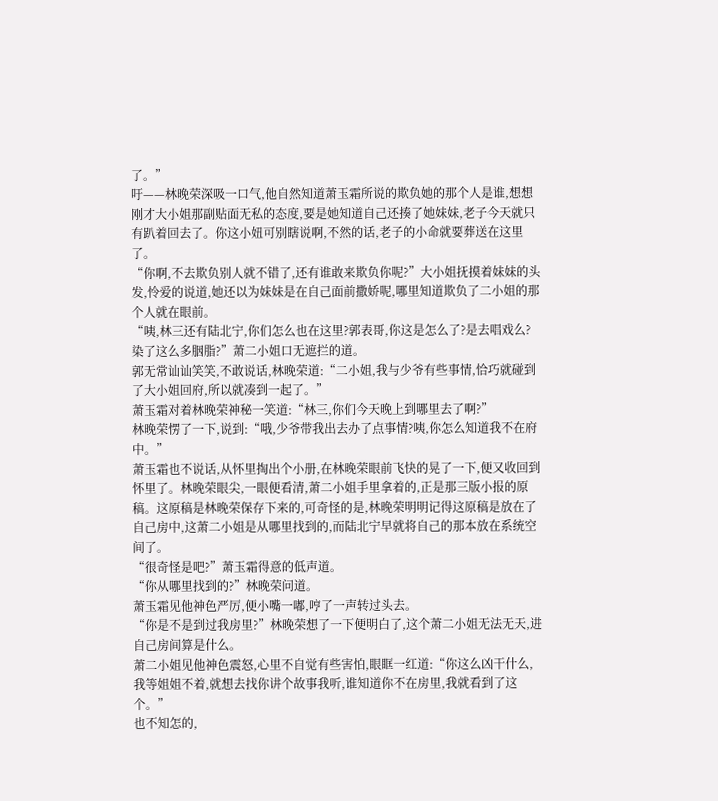了。”
吁——林晚荣深吸一口气,他自然知道萧玉霜所说的欺负她的那个人是谁,想想刚才大小姐那副贴面无私的态度,要是她知道自己还揍了她妹妹,老子今天就只有趴着回去了。你这小妞可别瞎说啊,不然的话,老子的小命就要葬送在这里了。
“你啊,不去欺负别人就不错了,还有谁敢来欺负你呢?”大小姐抚摸着妹妹的头发,怜爱的说道,她还以为妹妹是在自己面前撒娇呢,哪里知道欺负了二小姐的那个人就在眼前。
“咦,林三还有陆北宁,你们怎么也在这里?郭表哥,你这是怎么了?是去唱戏么?染了这么多胭脂?”萧二小姐口无遮拦的道。
郭无常讪讪笑笑,不敢说话,林晚荣道:“二小姐,我与少爷有些事情,恰巧就碰到了大小姐回府,所以就凑到一起了。”
萧玉霜对着林晚荣神秘一笑道:“林三,你们今天晚上到哪里去了啊?”
林晚荣愣了一下,说到:“哦,少爷带我出去办了点事情?咦,你怎么知道我不在府中。”
萧玉霜也不说话,从怀里掏出个小册,在林晚荣眼前飞快的晃了一下,便又收回到怀里了。林晚荣眼尖,一眼便看清,萧二小姐手里拿着的,正是那三版小报的原稿。这原稿是林晚荣保存下来的,可奇怪的是,林晚荣明明记得这原稿是放在了自己房中,这萧二小姐是从哪里找到的,而陆北宁早就将自己的那本放在系统空间了。
“很奇怪是吧?”萧玉霜得意的低声道。
“你从哪里找到的?”林晚荣问道。
萧玉霜见他神色严厉,便小嘴一嘟,哼了一声转过头去。
“你是不是到过我房里?”林晚荣想了一下便明白了,这个萧二小姐无法无天,进自己房间算是什么。
萧二小姐见他神色震怒,心里不自觉有些害怕,眼眶一红道:“你这么凶干什么,我等姐姐不着,就想去找你讲个故事我听,谁知道你不在房里,我就看到了这个。”
也不知怎的,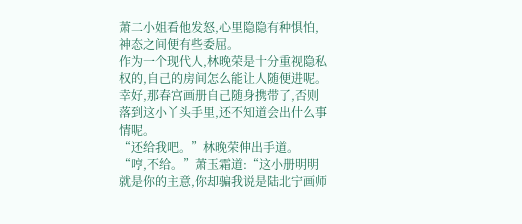萧二小姐看他发怒,心里隐隐有种惧怕,神态之间便有些委屈。
作为一个现代人,林晚荣是十分重视隐私权的,自己的房间怎么能让人随便进呢。幸好,那春宫画册自己随身携带了,否则落到这小丫头手里,还不知道会出什么事情呢。
“还给我吧。”林晚荣伸出手道。
“哼,不给。”萧玉霜道:“这小册明明就是你的主意,你却骗我说是陆北宁画师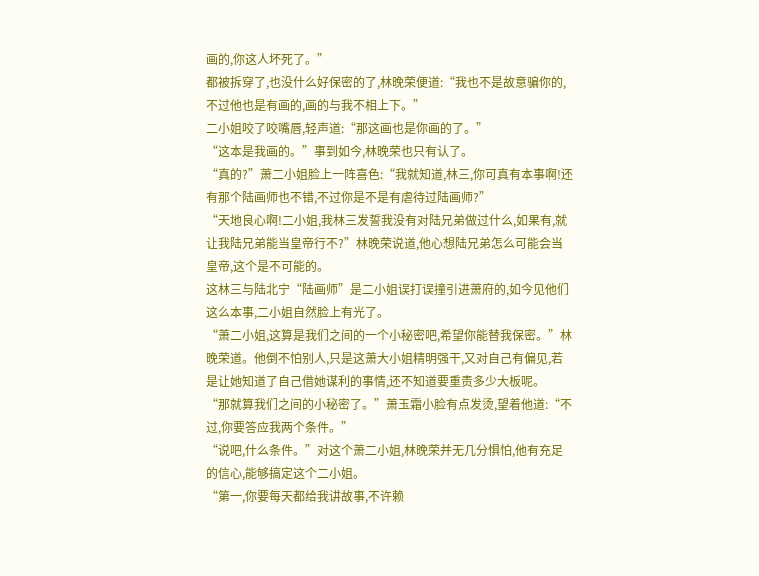画的,你这人坏死了。”
都被拆穿了,也没什么好保密的了,林晚荣便道:“我也不是故意骗你的,不过他也是有画的,画的与我不相上下。”
二小姐咬了咬嘴唇,轻声道:“那这画也是你画的了。”
“这本是我画的。”事到如今,林晚荣也只有认了。
“真的?”萧二小姐脸上一阵喜色:“我就知道,林三,你可真有本事啊!还有那个陆画师也不错,不过你是不是有虐待过陆画师?”
“天地良心啊!二小姐,我林三发誓我没有对陆兄弟做过什么,如果有,就让我陆兄弟能当皇帝行不?”林晚荣说道,他心想陆兄弟怎么可能会当皇帝,这个是不可能的。
这林三与陆北宁“陆画师”是二小姐误打误撞引进萧府的,如今见他们这么本事,二小姐自然脸上有光了。
“萧二小姐,这算是我们之间的一个小秘密吧,希望你能替我保密。”林晚荣道。他倒不怕别人,只是这萧大小姐精明强干,又对自己有偏见,若是让她知道了自己借她谋利的事情,还不知道要重责多少大板呢。
“那就算我们之间的小秘密了。”萧玉霜小脸有点发烫,望着他道:“不过,你要答应我两个条件。”
“说吧,什么条件。”对这个萧二小姐,林晚荣并无几分惧怕,他有充足的信心,能够搞定这个二小姐。
“第一,你要每天都给我讲故事,不许赖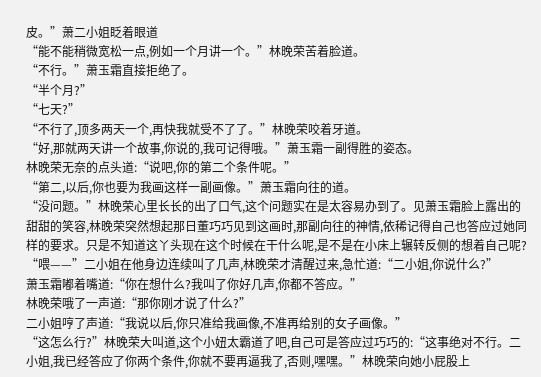皮。”萧二小姐眨着眼道
“能不能稍微宽松一点,例如一个月讲一个。”林晚荣苦着脸道。
“不行。”萧玉霜直接拒绝了。
“半个月?”
“七天?”
“不行了,顶多两天一个,再快我就受不了了。”林晚荣咬着牙道。
“好,那就两天讲一个故事,你说的,我可记得哦。”萧玉霜一副得胜的姿态。
林晚荣无奈的点头道:“说吧,你的第二个条件呢。”
“第二,以后,你也要为我画这样一副画像。”萧玉霜向往的道。
“没问题。”林晚荣心里长长的出了口气,这个问题实在是太容易办到了。见萧玉霜脸上露出的甜甜的笑容,林晚荣突然想起那日董巧巧见到这画时,那副向往的神情,依稀记得自己也答应过她同样的要求。只是不知道这丫头现在这个时候在干什么呢,是不是在小床上辗转反侧的想着自己呢?
“喂——”二小姐在他身边连续叫了几声,林晚荣才清醒过来,急忙道:“二小姐,你说什么?”
萧玉霜嘟着嘴道:“你在想什么?我叫了你好几声,你都不答应。”
林晚荣哦了一声道:“那你刚才说了什么?”
二小姐哼了声道:“我说以后,你只准给我画像,不准再给别的女子画像。”
“这怎么行?”林晚荣大叫道,这个小妞太霸道了吧,自己可是答应过巧巧的:“这事绝对不行。二小姐,我已经答应了你两个条件,你就不要再逼我了,否则,嘿嘿。”林晚荣向她小屁股上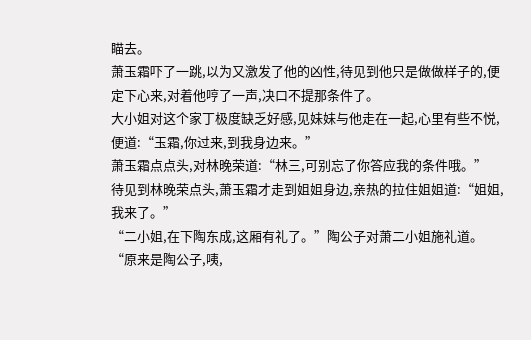瞄去。
萧玉霜吓了一跳,以为又激发了他的凶性,待见到他只是做做样子的,便定下心来,对着他哼了一声,决口不提那条件了。
大小姐对这个家丁极度缺乏好感,见妹妹与他走在一起,心里有些不悦,便道:“玉霜,你过来,到我身边来。”
萧玉霜点点头,对林晚荣道:“林三,可别忘了你答应我的条件哦。”
待见到林晚荣点头,萧玉霜才走到姐姐身边,亲热的拉住姐姐道:“姐姐,我来了。”
“二小姐,在下陶东成,这厢有礼了。”陶公子对萧二小姐施礼道。
“原来是陶公子,咦,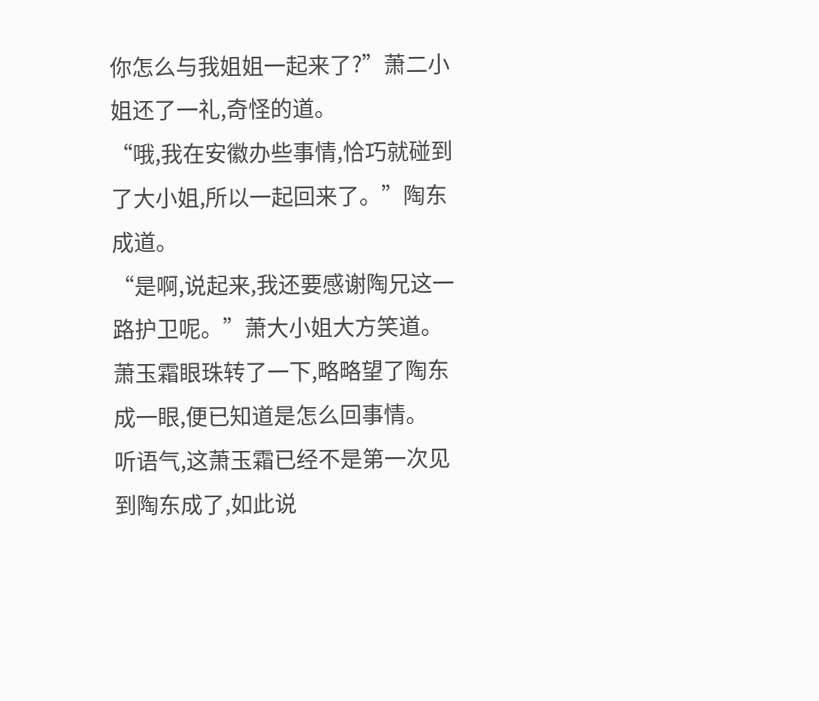你怎么与我姐姐一起来了?”萧二小姐还了一礼,奇怪的道。
“哦,我在安徽办些事情,恰巧就碰到了大小姐,所以一起回来了。”陶东成道。
“是啊,说起来,我还要感谢陶兄这一路护卫呢。”萧大小姐大方笑道。
萧玉霜眼珠转了一下,略略望了陶东成一眼,便已知道是怎么回事情。
听语气,这萧玉霜已经不是第一次见到陶东成了,如此说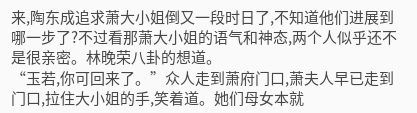来,陶东成追求萧大小姐倒又一段时日了,不知道他们进展到哪一步了?不过看那萧大小姐的语气和神态,两个人似乎还不是很亲密。林晚荣八卦的想道。
“玉若,你可回来了。”众人走到萧府门口,萧夫人早已走到门口,拉住大小姐的手,笑着道。她们母女本就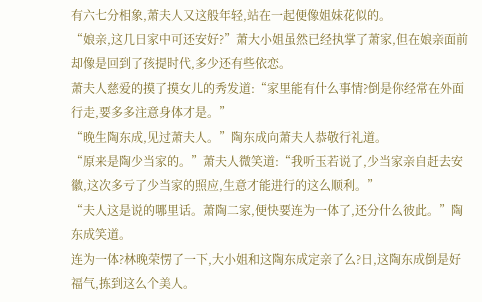有六七分相象,萧夫人又这般年轻,站在一起便像姐妹花似的。
“娘亲,这几日家中可还安好?”萧大小姐虽然已经执掌了萧家,但在娘亲面前却像是回到了孩提时代,多少还有些依恋。
萧夫人慈爱的摸了摸女儿的秀发道:“家里能有什么事情?倒是你经常在外面行走,要多多注意身体才是。”
“晚生陶东成,见过萧夫人。”陶东成向萧夫人恭敬行礼道。
“原来是陶少当家的。”萧夫人微笑道:“我听玉若说了,少当家亲自赶去安徽,这次多亏了少当家的照应,生意才能进行的这么顺利。”
“夫人这是说的哪里话。萧陶二家,便快要连为一体了,还分什么彼此。”陶东成笑道。
连为一体?林晚荣愣了一下,大小姐和这陶东成定亲了么?日,这陶东成倒是好福气,拣到这么个美人。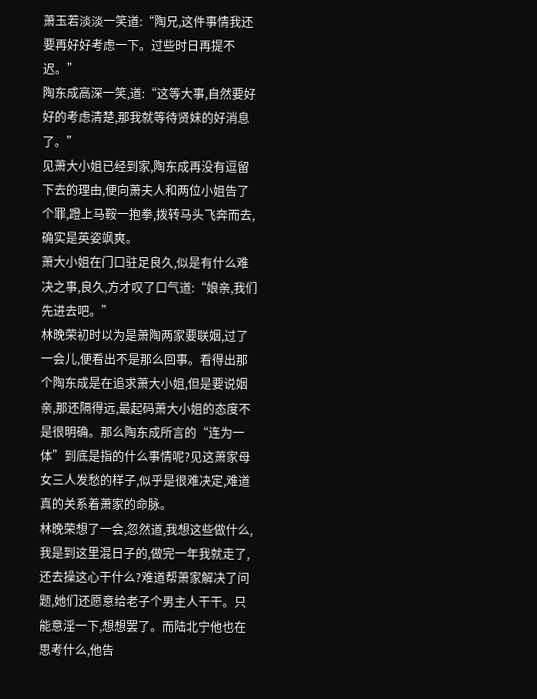萧玉若淡淡一笑道:“陶兄,这件事情我还要再好好考虑一下。过些时日再提不迟。”
陶东成高深一笑,道:“这等大事,自然要好好的考虑清楚,那我就等待贤妹的好消息了。”
见萧大小姐已经到家,陶东成再没有逗留下去的理由,便向萧夫人和两位小姐告了个罪,蹬上马鞍一抱拳,拨转马头飞奔而去,确实是英姿飒爽。
萧大小姐在门口驻足良久,似是有什么难决之事,良久,方才叹了口气道:“娘亲,我们先进去吧。”
林晚荣初时以为是萧陶两家要联姻,过了一会儿,便看出不是那么回事。看得出那个陶东成是在追求萧大小姐,但是要说姻亲,那还隔得远,最起码萧大小姐的态度不是很明确。那么陶东成所言的“连为一体”到底是指的什么事情呢?见这萧家母女三人发愁的样子,似乎是很难决定,难道真的关系着萧家的命脉。
林晚荣想了一会,忽然道,我想这些做什么,我是到这里混日子的,做完一年我就走了,还去操这心干什么?难道帮萧家解决了问题,她们还愿意给老子个男主人干干。只能意淫一下,想想罢了。而陆北宁他也在思考什么,他告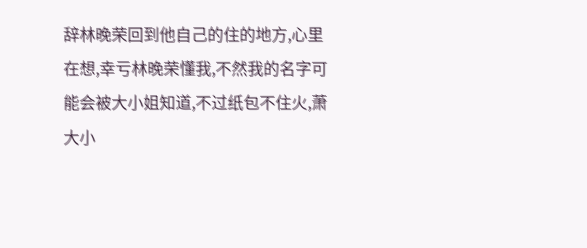辞林晚荣回到他自己的住的地方,心里在想,幸亏林晚荣懂我,不然我的名字可能会被大小姐知道,不过纸包不住火,萧大小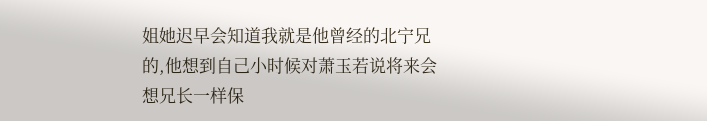姐她迟早会知道我就是他曾经的北宁兄的,他想到自己小时候对萧玉若说将来会想兄长一样保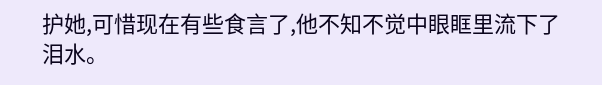护她,可惜现在有些食言了,他不知不觉中眼眶里流下了泪水。